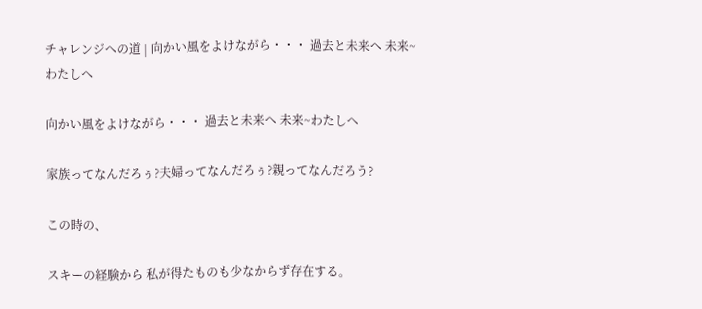チャレンジへの道 | 向かい風をよけながら・・・ 過去と未来へ 未来~わたしへ

向かい風をよけながら・・・ 過去と未来へ 未来~わたしへ

家族ってなんだろぅ?夫婦ってなんだろぅ?親ってなんだろう?

この時の、

スキーの経験から 私が得たものも少なからず存在する。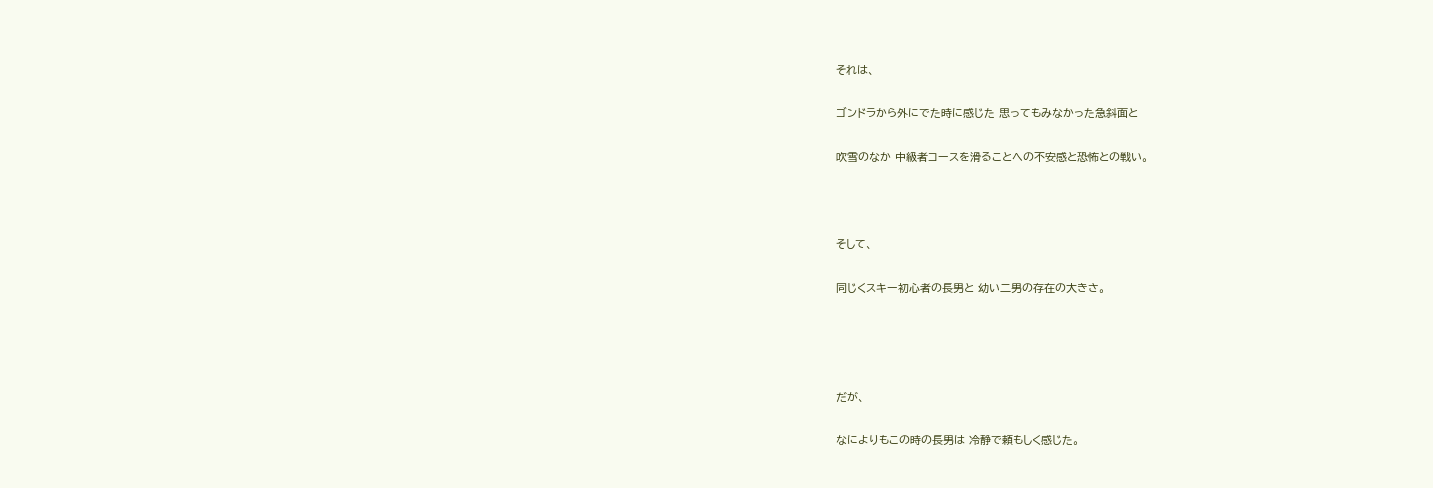それは、

ゴンドラから外にでた時に感じた 思ってもみなかった急斜面と

吹雪のなか 中級者コースを滑ることへの不安感と恐怖との戦い。



そして、

同じくスキー初心者の長男と 幼い二男の存在の大きさ。




だが、

なによりもこの時の長男は 冷静で頼もしく感じた。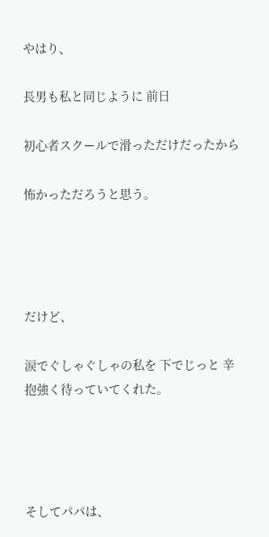やはり、

長男も私と同じように 前日

初心者スクールで滑っただけだったから

怖かっただろうと思う。




だけど、

涙でぐしゃぐしゃの私を 下でじっと 辛抱強く待っていてくれた。




そしてパパは、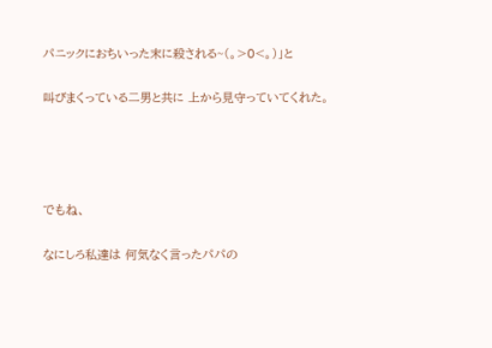パニックにおちいった末に殺される~(。>0<。)」と

叫びまくっている二男と共に 上から見守っていてくれた。




でもね、

なにしろ私達は 何気なく言ったパパの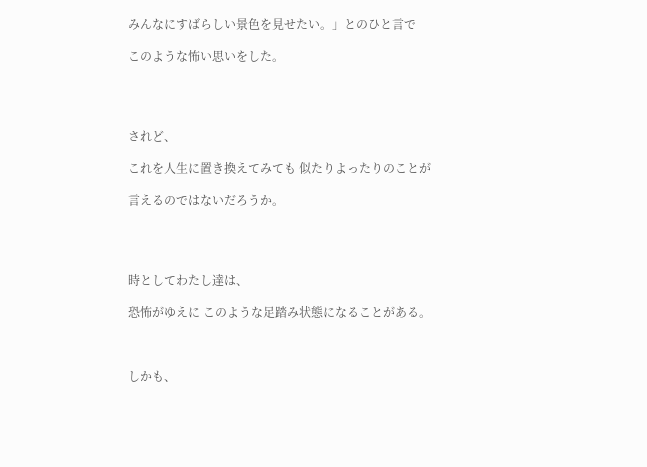みんなにすばらしい景色を見せたい。」とのひと言で

このような怖い思いをした。




されど、

これを人生に置き換えてみても 似たりよったりのことが

言えるのではないだろうか。




時としてわたし達は、

恐怖がゆえに このような足踏み状態になることがある。



しかも、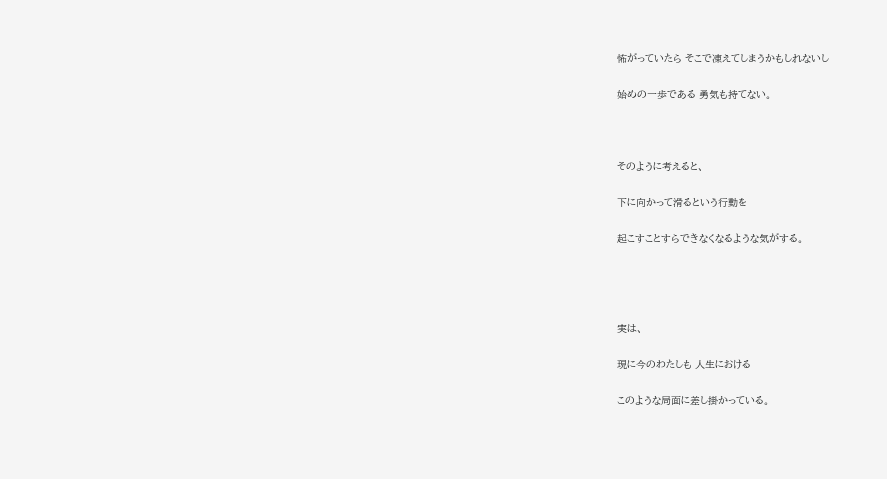怖がっていたら そこで凍えてしまうかもしれないし

始めの一歩である 勇気も持てない。



そのように考えると、

下に向かって滑るという行動を

起こすことすらできなくなるような気がする。




実は、

現に今のわたしも 人生における

このような局面に差し掛かっている。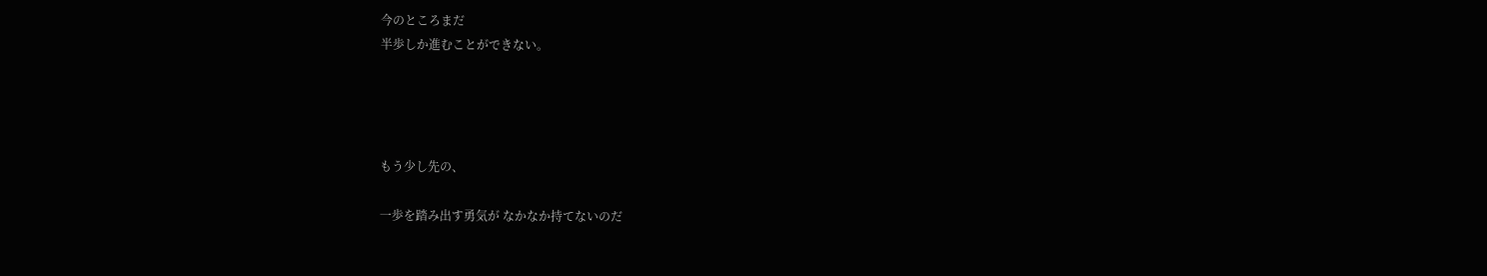今のところまだ
半歩しか進むことができない。




もう少し先の、

一歩を踏み出す勇気が なかなか持てないのだ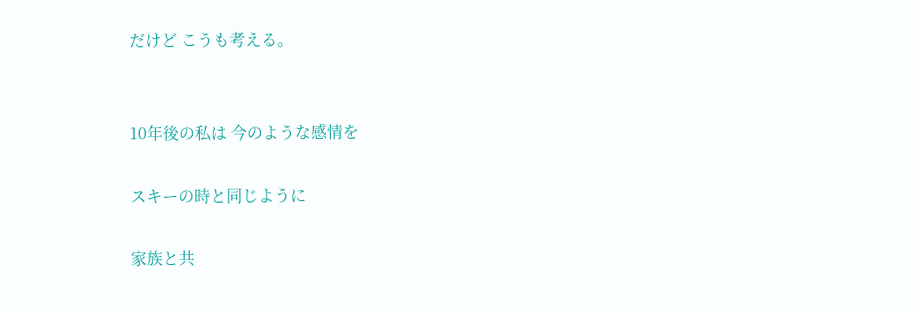だけど こうも考える。


10年後の私は 今のような感情を

スキーの時と同じように

家族と共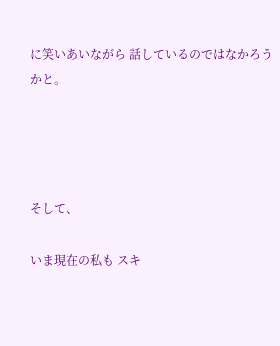に笑いあいながら 話しているのではなかろうかと。




そして、

いま現在の私も スキ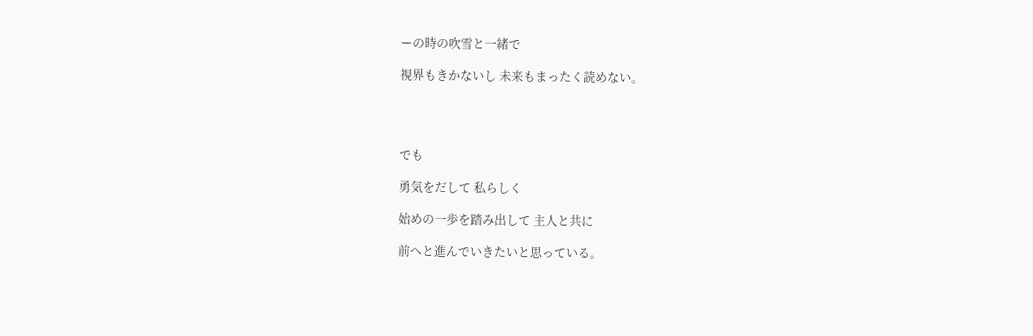ーの時の吹雪と一緒で

視界もきかないし 未来もまったく読めない。




でも

勇気をだして 私らしく

始めの一歩を踏み出して 主人と共に

前へと進んでいきたいと思っている。